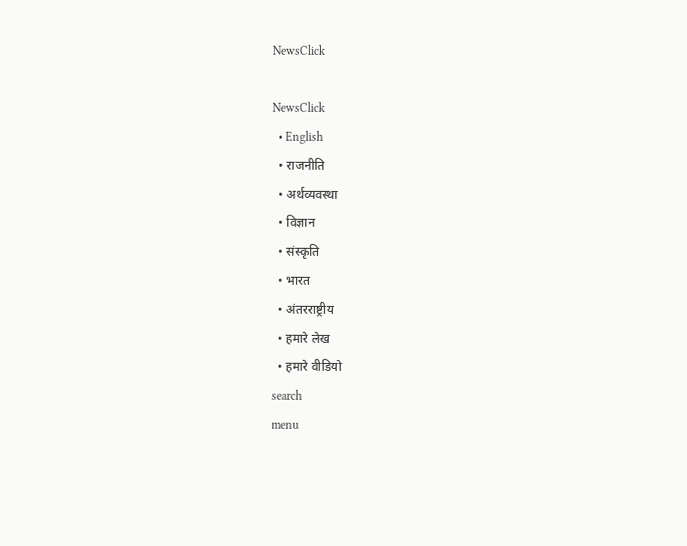NewsClick

NewsClick
  • English
  • राजनीति
  • अर्थव्यवस्था
  • विज्ञान
  • संस्कृति
  • भारत
  • अंतरराष्ट्रीय
  • हमारे लेख
  • हमारे वीडियो
search
menu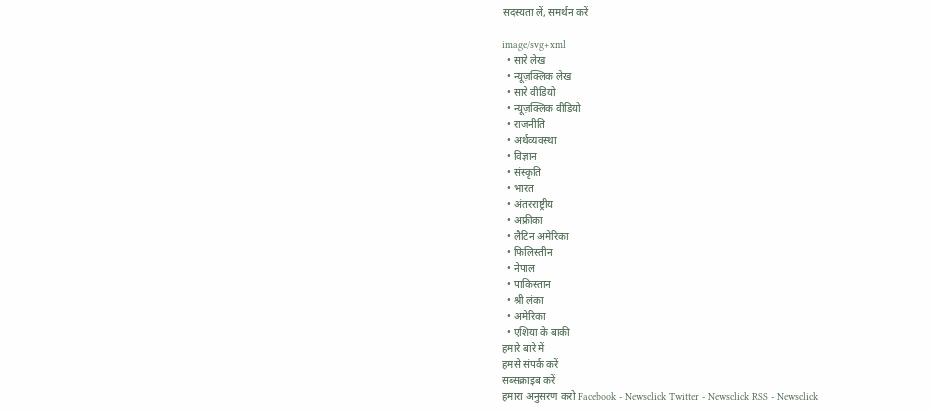सदस्यता लें, समर्थन करें

image/svg+xml
  • सारे लेख
  • न्यूज़क्लिक लेख
  • सारे वीडियो
  • न्यूज़क्लिक वीडियो
  • राजनीति
  • अर्थव्यवस्था
  • विज्ञान
  • संस्कृति
  • भारत
  • अंतरराष्ट्रीय
  • अफ्रीका
  • लैटिन अमेरिका
  • फिलिस्तीन
  • नेपाल
  • पाकिस्तान
  • श्री लंका
  • अमेरिका
  • एशिया के बाकी
हमारे बारे में
हमसे संपर्क करें
सब्सक्राइब करें
हमारा अनुसरण करो Facebook - Newsclick Twitter - Newsclick RSS - Newsclick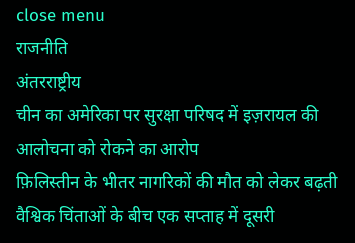close menu
राजनीति
अंतरराष्ट्रीय
चीन का अमेरिका पर सुरक्षा परिषद में इज़रायल की आलोचना को रोकने का आरोप
फ़िलिस्तीन के भीतर नागरिकों की मौत को लेकर बढ़ती वैश्विक चिंताओं के बीच एक सप्ताह में दूसरी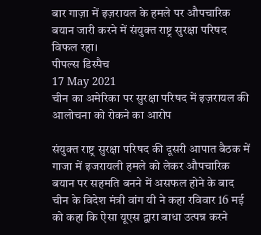बार गाज़ा में इज़रायल के हमले पर औपचारिक बयान जारी करने में संयुक्त राष्ट्र सुरक्षा परिषद विफल रहा।
पीपल्स डिस्पैच
17 May 2021
चीन का अमेरिका पर सुरक्षा परिषद में इज़रायल की आलोचना को रोकने का आरोप

संयुक्त राष्ट्र सुरक्षा परिषद की दूसरी आपात बैठक में गाजा में इजरायली हमले को लेकर औपचारिक बयान पर सहमति बनने में असफल होने के बाद चीन के विदेश मंत्री वांग यी ने कहा रविवार 16 मई को कहा कि ऐसा यूएस द्वारा बाधा उत्पन्न करने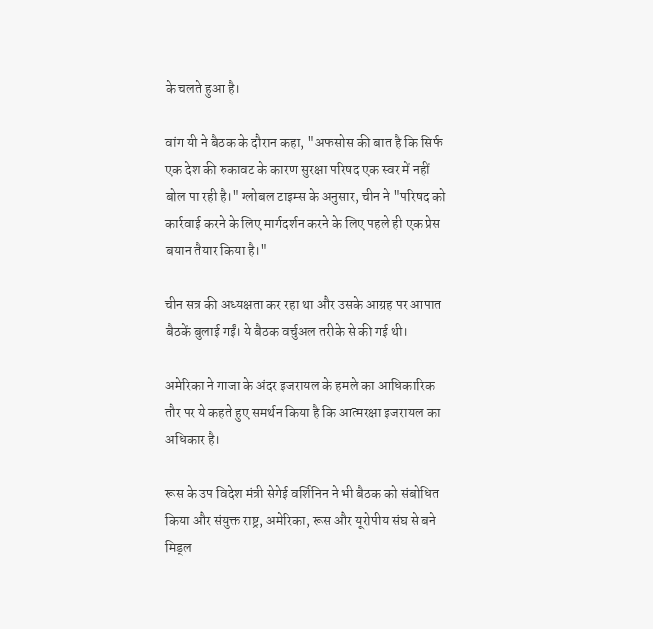के चलते हुआ है।

वांग यी ने बैठक के दौरान कहा, "अफसोस की बात है कि सिर्फ एक देश की रुकावट के कारण सुरक्षा परिषद एक स्वर में नहीं बोल पा रही है।" ग्लोबल टाइम्स के अनुसार, चीन ने "परिषद को कार्रवाई करने के लिए मार्गदर्शन करने के लिए पहले ही एक प्रेस बयान तैयार किया है।"

चीन सत्र की अध्यक्षता कर रहा था और उसके आग्रह पर आपात बैठकें बुलाई गईं। ये बैठक वर्चुअल तरीके से की गई थी।

अमेरिका ने गाजा के अंदर इजरायल के हमले का आधिकारिक तौर पर ये कहते हुए समर्थन किया है कि आत्मरक्षा इजरायल का अधिकार है।

रूस के उप विदेश मंत्री सेगेई वर्शिनिन ने भी बैठक को संबोधित किया और संयुक्त राष्ट्र, अमेरिका, रूस और यूरोपीय संघ से बने मिड्ल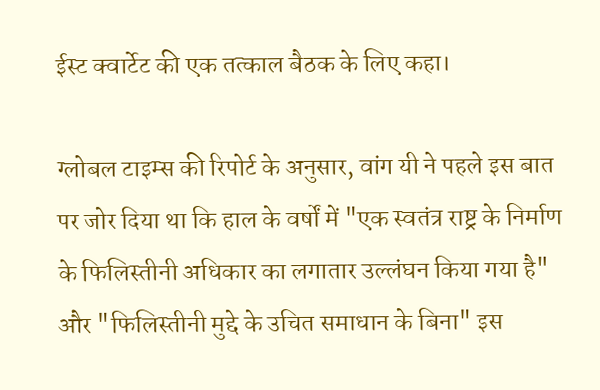ईस्ट क्वार्टेट की एक तत्काल बैठक के लिए कहा।

ग्लोबल टाइम्स की रिपोर्ट के अनुसार, वांग यी ने पहले इस बात पर जोर दिया था कि हाल के वर्षों में "एक स्वतंत्र राष्ट्र के निर्माण के फिलिस्तीनी अधिकार का लगातार उल्लंघन किया गया है" और "फिलिस्तीनी मुद्दे के उचित समाधान के बिना" इस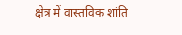क्षेत्र में वास्तविक शांति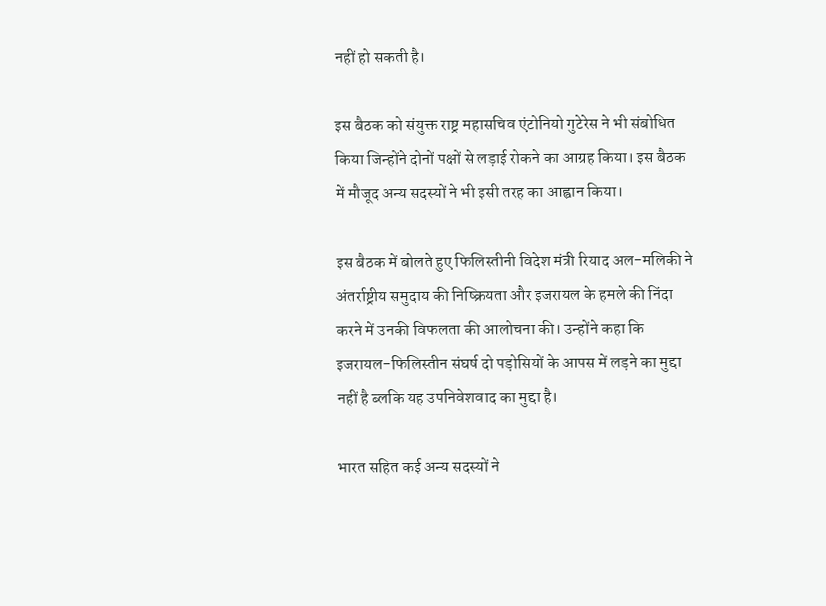नहीं हो सकती है।

इस बैठक को संयुक्त राष्ट्र महासचिव एंटोनियो गुटेरेस ने भी संबोधित किया जिन्होंने दोनों पक्षों से लड़ाई रोकने का आग्रह किया। इस बैठक में मौजूद अन्य सदस्यों ने भी इसी तरह का आह्वान किया।

इस बैठक में बोलते हुए फिलिस्तीनी विदेश मंत्री रियाद अल-मलिकी ने अंतर्राष्ट्रीय समुदाय की निष्क्रियता और इजरायल के हमले की निंदा करने में उनकी विफलता की आलोचना की। उन्होंने कहा कि इजरायल-फिलिस्तीन संघर्ष दो पड़ोसियों के आपस में लड़ने का मुद्दा नहीं है ब्लकि यह उपनिवेशवाद का मुद्दा है।

भारत सहित कई अन्य सदस्यों ने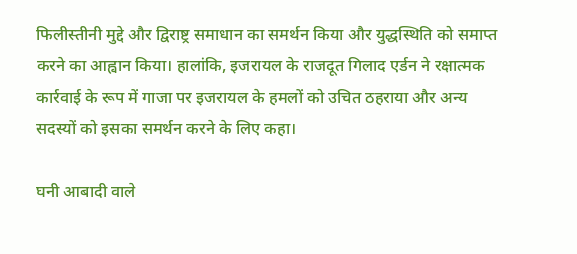फिलीस्तीनी मुद्दे और द्विराष्ट्र समाधान का समर्थन किया और युद्धस्थिति को समाप्त करने का आह्वान किया। हालांकि, इजरायल के राजदूत गिलाद एर्डन ने रक्षात्मक कार्रवाई के रूप में गाजा पर इजरायल के हमलों को उचित ठहराया और अन्य सदस्यों को इसका समर्थन करने के लिए कहा।

घनी आबादी वाले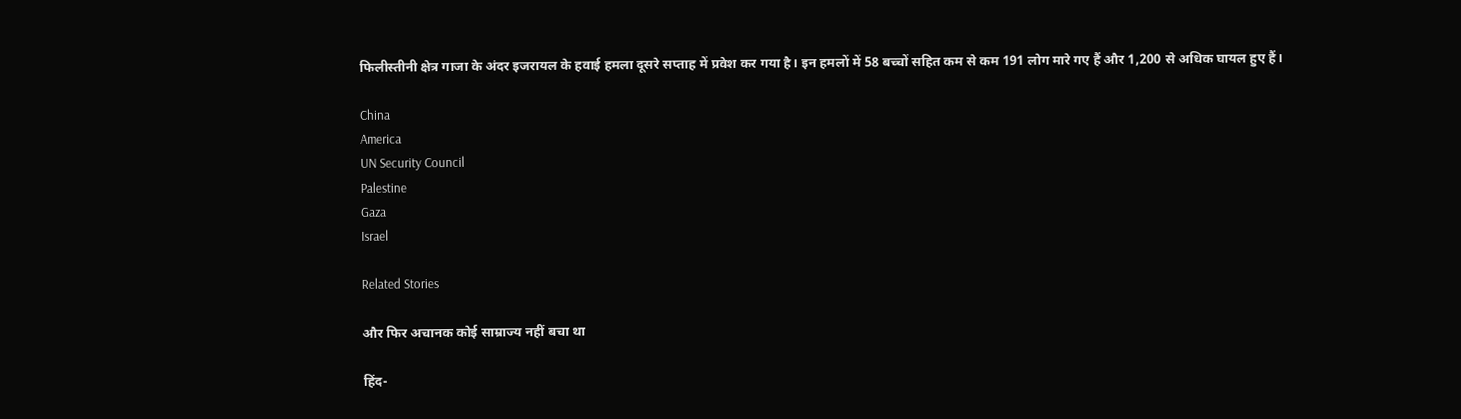फिलीस्तीनी क्षेत्र गाजा के अंदर इजरायल के हवाई हमला दूसरे सप्ताह में प्रवेश कर गया है। इन हमलों में 58 बच्चों सहित कम से कम 191 लोग मारे गए हैं और 1,200 से अधिक घायल हुए हैं।

China
America
UN Security Council
Palestine
Gaza
Israel

Related Stories

और फिर अचानक कोई साम्राज्य नहीं बचा था

हिंद-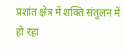प्रशांत क्षेत्र में शक्ति संतुलन में हो रहा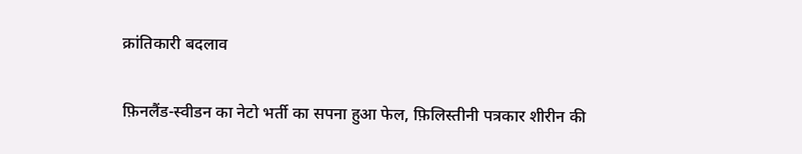क्रांतिकारी बदलाव

फ़िनलैंड-स्वीडन का नेटो भर्ती का सपना हुआ फेल, फ़िलिस्तीनी पत्रकार शीरीन की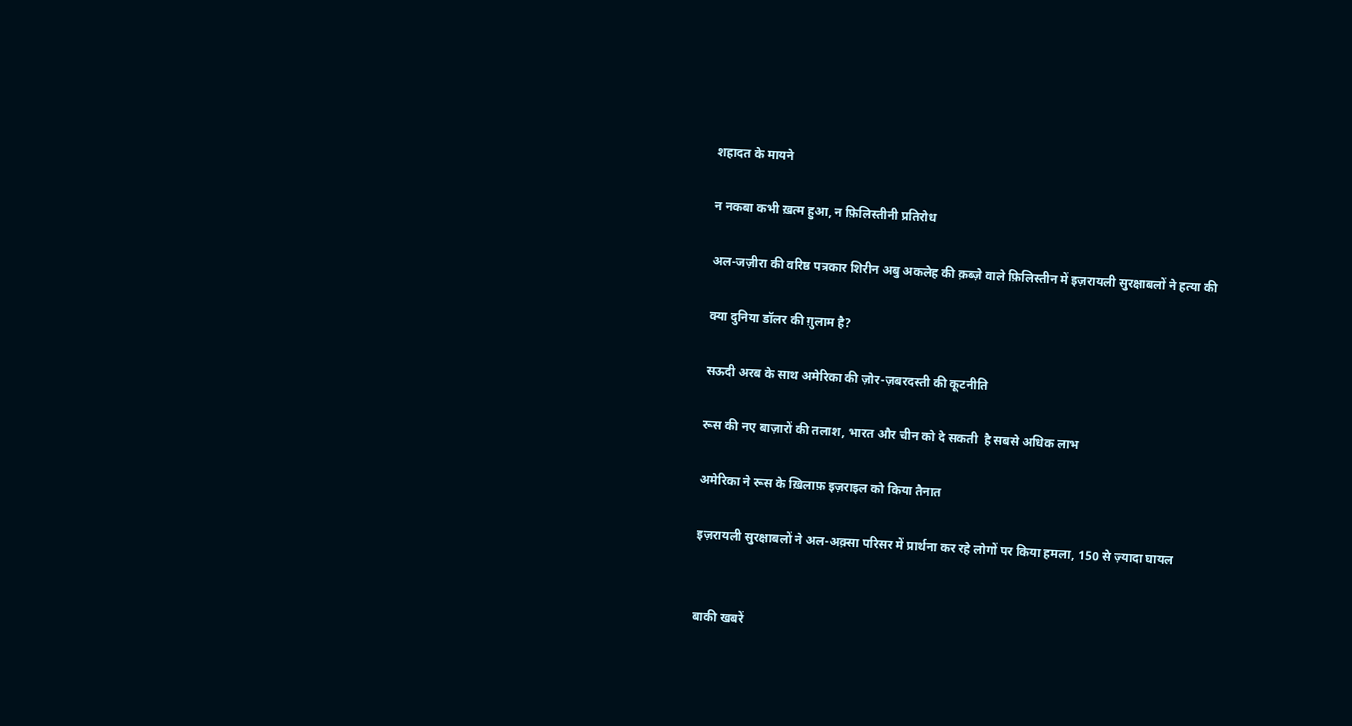शहादत के मायने

न नकबा कभी ख़त्म हुआ, न फ़िलिस्तीनी प्रतिरोध

अल-जज़ीरा की वरिष्ठ पत्रकार शिरीन अबु अकलेह की क़ब्ज़े वाले फ़िलिस्तीन में इज़रायली सुरक्षाबलों ने हत्या की

क्या दुनिया डॉलर की ग़ुलाम है?

सऊदी अरब के साथ अमेरिका की ज़ोर-ज़बरदस्ती की कूटनीति

रूस की नए बाज़ारों की तलाश, भारत और चीन को दे सकती  है सबसे अधिक लाभ

अमेरिका ने रूस के ख़िलाफ़ इज़राइल को किया तैनात

इज़रायली सुरक्षाबलों ने अल-अक़्सा परिसर में प्रार्थना कर रहे लोगों पर किया हमला, 150 से ज़्यादा घायल


बाकी खबरें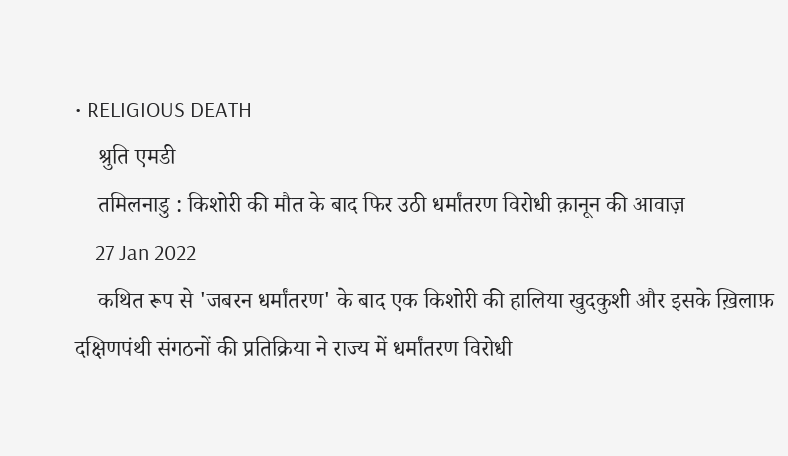• RELIGIOUS DEATH
    श्रुति एमडी
    तमिलनाडु : किशोरी की मौत के बाद फिर उठी धर्मांतरण विरोधी क़ानून की आवाज़
    27 Jan 2022
    कथित रूप से 'जबरन धर्मांतरण' के बाद एक किशोरी की हालिया खुदकुशी और इसके ख़िलाफ़ दक्षिणपंथी संगठनों की प्रतिक्रिया ने राज्य में धर्मांतरण विरोधी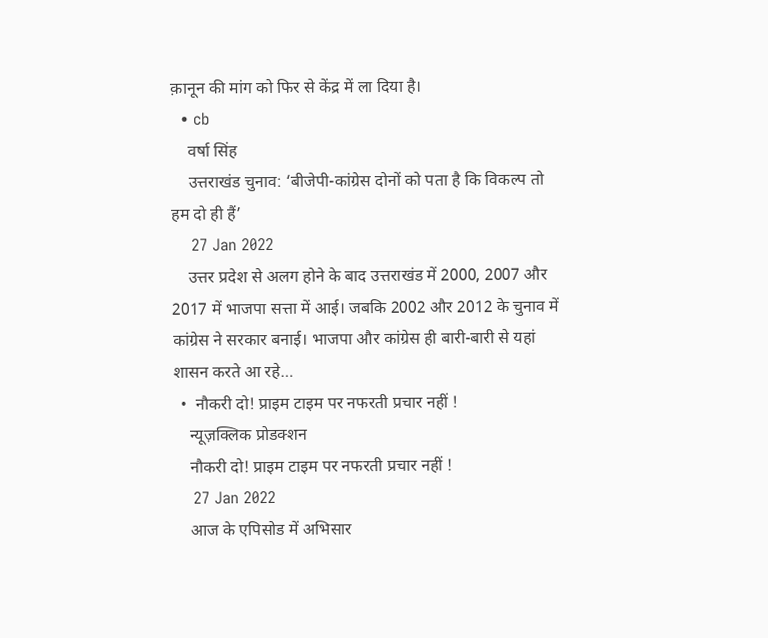क़ानून की मांग को फिर से केंद्र में ला दिया है।
  • cb
    वर्षा सिंह
    उत्तराखंड चुनाव: ‘बीजेपी-कांग्रेस दोनों को पता है कि विकल्प तो हम दो ही हैं’
    27 Jan 2022
    उत्तर प्रदेश से अलग होने के बाद उत्तराखंड में 2000, 2007 और 2017 में भाजपा सत्ता में आई। जबकि 2002 और 2012 के चुनाव में कांग्रेस ने सरकार बनाई। भाजपा और कांग्रेस ही बारी-बारी से यहां शासन करते आ रहे…
  •  नौकरी दो! प्राइम टाइम पर नफरती प्रचार नहीं !
    न्यूज़क्लिक प्रोडक्शन
    नौकरी दो! प्राइम टाइम पर नफरती प्रचार नहीं !
    27 Jan 2022
    आज के एपिसोड में अभिसार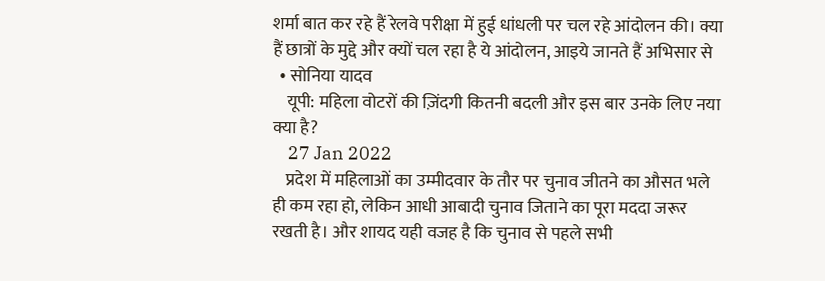शर्मा बात कर रहे हैं रेलवे परीक्षा में हुई धांधली पर चल रहे आंदोलन की। क्या हैं छात्रों के मुद्दे और क्यों चल रहा है ये आंदोलन, आइये जानते हैं अभिसार से
  • सोनिया यादव
    यूपी: महिला वोटरों की ज़िंदगी कितनी बदली और इस बार उनके लिए नया क्या है?
    27 Jan 2022
    प्रदेश में महिलाओं का उम्मीदवार के तौर पर चुनाव जीतने का औसत भले ही कम रहा हो, लेकिन आधी आबादी चुनाव जिताने का पूरा मददा जरूर रखती है। और शायद यही वजह है कि चुनाव से पहले सभी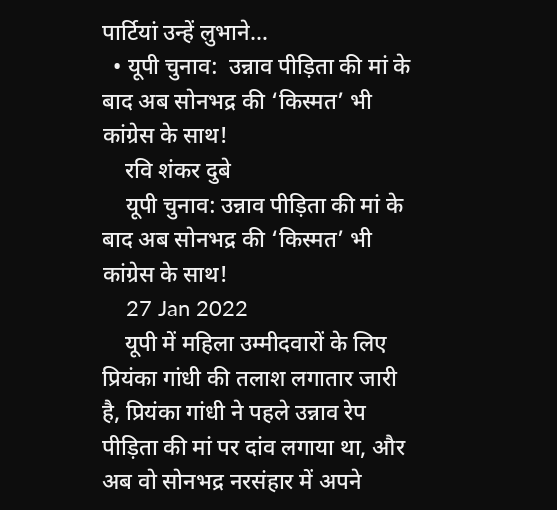पार्टियां उन्हें लुभाने…
  • यूपी चुनाव:  उन्नाव पीड़िता की मां के बाद अब सोनभद्र की ‘किस्मत’ भी कांग्रेस के साथ!
    रवि शंकर दुबे
    यूपी चुनाव: उन्नाव पीड़िता की मां के बाद अब सोनभद्र की ‘किस्मत’ भी कांग्रेस के साथ!
    27 Jan 2022
    यूपी में महिला उम्मीदवारों के लिए प्रियंका गांधी की तलाश लगातार जारी है, प्रियंका गांधी ने पहले उन्नाव रेप पीड़िता की मां पर दांव लगाया था, और अब वो सोनभद्र नरसंहार में अपने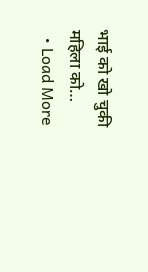भाई को खो चुकी महिला को…
  • Load More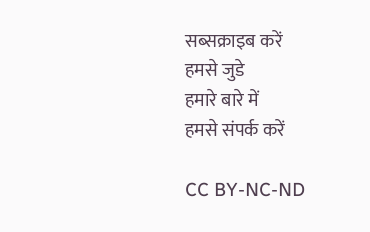सब्सक्राइब करें
हमसे जुडे
हमारे बारे में
हमसे संपर्क करें

CC BY-NC-ND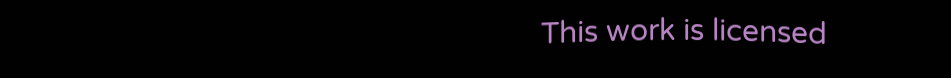This work is licensed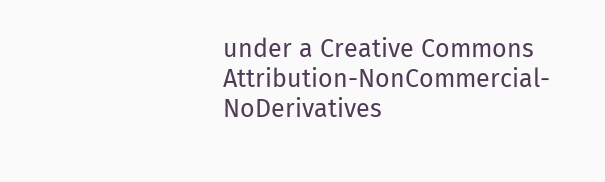under a Creative Commons Attribution-NonCommercial-NoDerivatives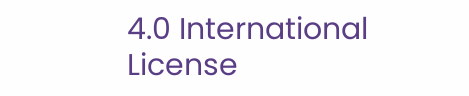4.0 International License